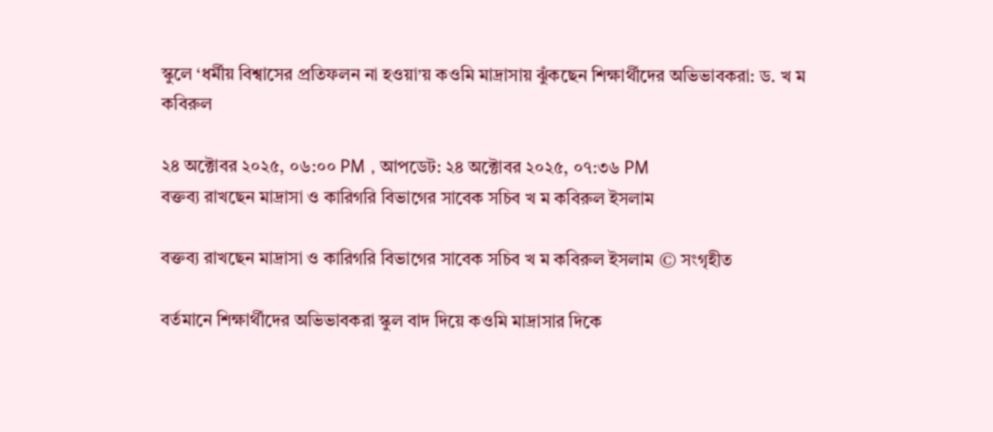স্কুলে ‘ধর্মীয় বিশ্বাসের প্রতিফলন না হওয়া’য় কওমি মাদ্রাসায় ঝুঁকছেন শিক্ষার্থীদের অভিভাবকরা: ড. খ ম কবিরুল

২৪ অক্টোবর ২০২৫, ০৬:০০ PM , আপডেট: ২৪ অক্টোবর ২০২৫, ০৭:৩৬ PM
বক্তব্য রাখছেন মাদ্রাসা ও কারিগরি বিভাগের সাবেক সচিব খ ম কবিরুল ইসলাম

বক্তব্য রাখছেন মাদ্রাসা ও কারিগরি বিভাগের সাবেক সচিব খ ম কবিরুল ইসলাম © সংগৃহীত

বর্তমানে শিক্ষার্থীদের অভিভাবকরা স্কুল বাদ দিয়ে কওমি মাদ্রাসার দিকে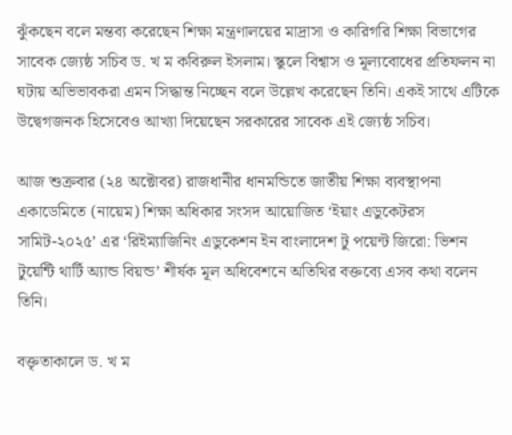ঝুঁকছেন বলে মন্তব্য করেছেন শিক্ষা মন্ত্রণালয়ের মাদ্রাসা ও কারিগরি শিক্ষা বিভাগের সাবেক জ্যেষ্ঠ সচিব ড. খ ম কবিরুল ইসলাম। স্কুলে বিশ্বাস ও মূল্যবোধের প্রতিফলন না ঘটায় অভিভাবকরা এমন সিদ্ধান্ত নিচ্ছেন বলে উল্লেখ করেছেন তিনি। একই সাথে এটিকে উদ্বেগজনক হিসেবেও আখ্যা দিয়েছেন সরকারের সাবেক এই জ্যেষ্ঠ সচিব।

আজ শুক্রবার (২৪ অক্টোবর) রাজধানীর ধানমন্ডিতে জাতীয় শিক্ষা ব্যবস্থাপনা একাডেমিতে (নায়েম) শিক্ষা অধিকার সংসদ আয়োজিত ‘ইয়াং এডুকেটরস সামিট-২০২৫’ এর ‘রিইম্যাজিনিং এডুকেশন ইন বাংলাদেশ টু পয়েন্ট জিরো: ভিশন টুয়েন্টি থার্টি অ্যান্ড বিয়ন্ড’ শীর্ষক মূল অধিবেশনে অতিথির বক্তব্যে এসব কথা বলেন তিনি।

বক্তৃতাকালে ড. খ ম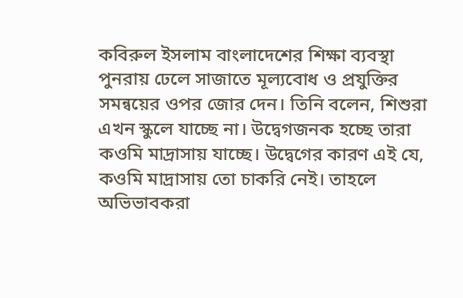কবিরুল ইসলাম বাংলাদেশের শিক্ষা ব্যবস্থা পুনরায় ঢেলে সাজাতে মূল্যবোধ ও প্রযুক্তির সমন্বয়ের ওপর জোর দেন। তিনি বলেন, শিশুরা এখন স্কুলে যাচ্ছে না। উদ্বেগজনক হচ্ছে তারা কওমি মাদ্রাসায় যাচ্ছে। উদ্বেগের কারণ এই যে, কওমি মাদ্রাসায় তো চাকরি নেই। তাহলে অভিভাবকরা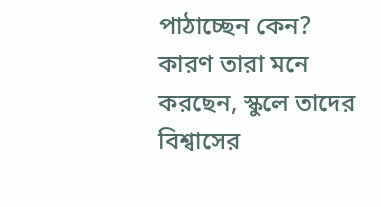পাঠাচ্ছেন কেন? কারণ তারা মনে করছেন, স্কুলে তাদের বিশ্বাসের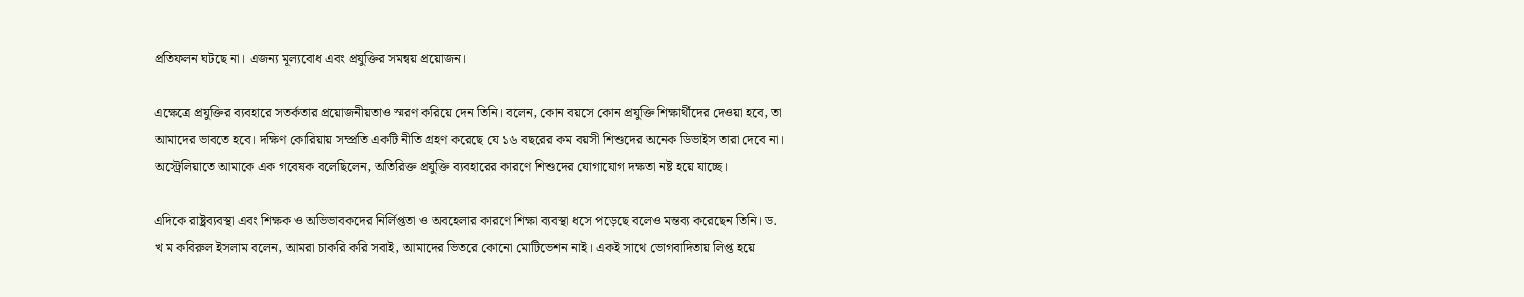প্রতিফলন ঘটছে না। এজন্য মূল্যবোধ এবং প্রযুক্তির সমন্বয় প্রয়োজন।

এক্ষেত্রে প্রযুক্তির ব্যবহারে সতর্কতার প্রয়োজনীয়তাও স্মরণ করিয়ে দেন তিনি। বলেন, কোন বয়সে কোন প্রযুক্তি শিক্ষার্থীদের দেওয়া হবে, তা আমাদের ভাবতে হবে। দক্ষিণ কোরিয়ায় সম্প্রতি একটি নীতি গ্রহণ করেছে যে ১৬ বছরের কম বয়সী শিশুদের অনেক ডিভাইস তারা দেবে না। অস্ট্রেলিয়াতে আমাকে এক গবেষক বলেছিলেন, অতিরিক্ত প্রযুক্তি ব্যবহারের কারণে শিশুদের যোগাযোগ দক্ষতা নষ্ট হয়ে যাচ্ছে।

এদিকে রাষ্ট্রব্যবস্থা এবং শিক্ষক ও অভিভাবকদের নির্লিপ্ততা ও অবহেলার কারণে শিক্ষা ব্যবস্থা ধসে পড়েছে বলেও মন্তব্য করেছেন তিনি। ড. খ ম কবিরুল ইসলাম বলেন, আমরা চাকরি করি সবাই, আমাদের ভিতরে কোনো মোটিভেশন নাই। একই সাথে ভোগবাদিতায় লিপ্ত হয়ে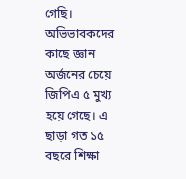গেছি। অভিভাবকদের কাছে জ্ঞান অর্জনের চেয়ে জিপিএ ৫ মুখ্য হয়ে গেছে। এ ছাড়া গত ১৫ বছরে শিক্ষা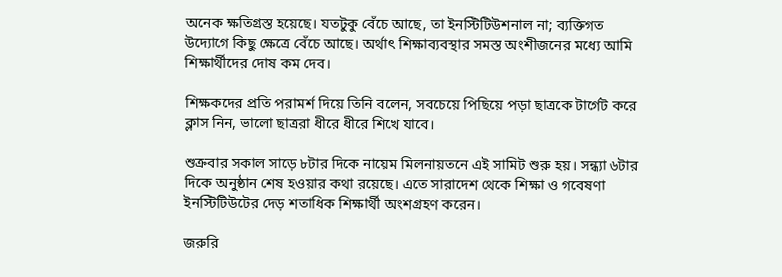অনেক ক্ষতিগ্রস্ত হয়েছে। যতটুকু বেঁচে আছে, তা ইনস্টিটিউশনাল না; ব্যক্তিগত উদ্যোগে কিছু ক্ষেত্রে বেঁচে আছে। অর্থাৎ শিক্ষাব্যবস্থার সমস্ত অংশীজনের মধ্যে আমি শিক্ষার্থীদের দোষ কম দেব।

শিক্ষকদের প্রতি পরামর্শ দিয়ে তিনি বলেন, সবচেয়ে পিছিয়ে পড়া ছাত্রকে টার্গেট করে ক্লাস নিন, ভালো ছাত্ররা ধীরে ধীরে শিখে যাবে।

শুক্রবার সকাল সাড়ে ৮টার দিকে নায়েম মিলনায়তনে এই সামিট শুরু হয়। সন্ধ্যা ৬টার দিকে অনুষ্ঠান শেষ হওয়ার কথা রয়েছে। এতে সারাদেশ থেকে শিক্ষা ও গবেষণা ইনস্টিটিউটের দেড় শতাধিক শিক্ষার্থী অংশগ্রহণ করেন।

জরুরি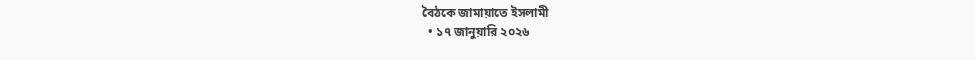বৈঠকে জামায়াতে ইসলামী
  • ১৭ জানুয়ারি ২০২৬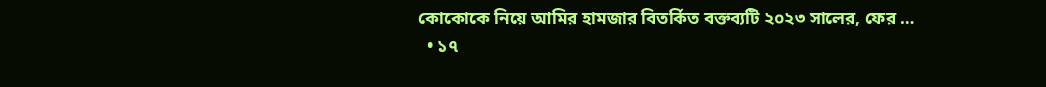কোকোকে নিয়ে আমির হামজার বিতর্কিত বক্তব্যটি ২০২৩ সালের, ফের …
  • ১৭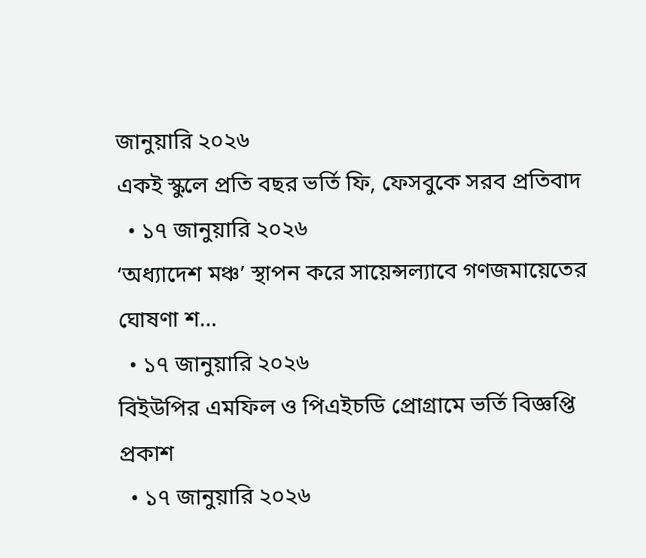জানুয়ারি ২০২৬
একই স্কুলে প্রতি বছর ভর্তি ফি, ফেসবুকে সরব প্রতিবাদ
  • ১৭ জানুয়ারি ২০২৬
‘অধ্যাদেশ মঞ্চ’ স্থাপন করে সায়েন্সল্যাবে গণজমায়েতের ঘোষণা শ…
  • ১৭ জানুয়ারি ২০২৬
বিইউপির এমফিল ও পিএইচডি প্রোগ্রামে ভর্তি বিজ্ঞপ্তি প্রকাশ
  • ১৭ জানুয়ারি ২০২৬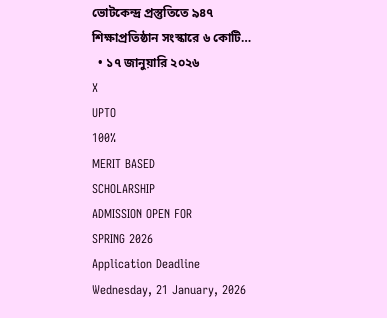ভোটকেন্দ্র প্রস্তুতিতে ৯৪৭ শিক্ষাপ্রতিষ্ঠান সংস্কারে ৬ কোটি…
  • ১৭ জানুয়ারি ২০২৬
X
UPTO
100%
MERIT BASED
SCHOLARSHIP
ADMISSION OPEN FOR
SPRING 2026
Application Deadline Wednesday, 21 January, 2026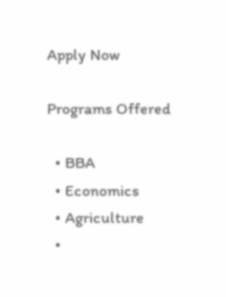Apply Now

Programs Offered

  • BBA
  • Economics
  • Agriculture
  •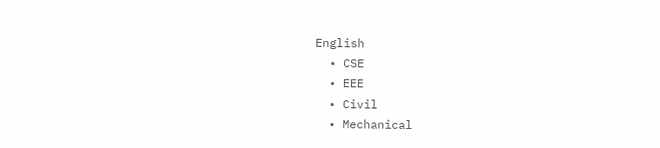English
  • CSE
  • EEE
  • Civil
  • Mechanical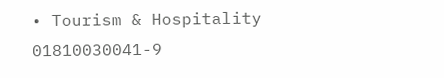• Tourism & Hospitality
01810030041-9